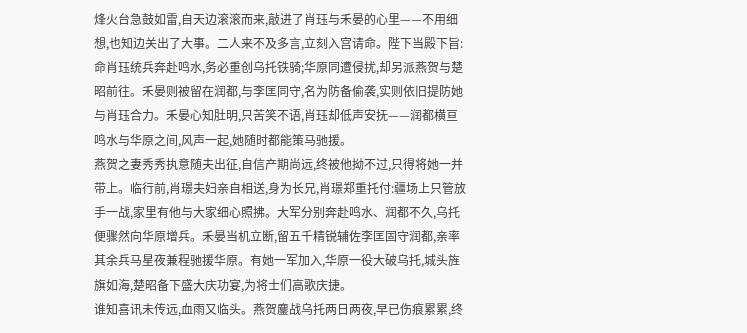烽火台急鼓如雷,自天边滚滚而来,敲进了肖珏与禾晏的心里——不用细想,也知边关出了大事。二人来不及多言,立刻入宫请命。陛下当殿下旨:命肖珏统兵奔赴鸣水,务必重创乌托铁骑;华原同遭侵扰,却另派燕贺与楚昭前往。禾晏则被留在润都,与李匡同守,名为防备偷袭,实则依旧提防她与肖珏合力。禾晏心知肚明,只苦笑不语,肖珏却低声安抚——润都横亘鸣水与华原之间,风声一起,她随时都能策马驰援。
燕贺之妻秀秀执意随夫出征,自信产期尚远,终被他拗不过,只得将她一并带上。临行前,肖璟夫妇亲自相送,身为长兄,肖璟郑重托付:疆场上只管放手一战,家里有他与大家细心照拂。大军分别奔赴鸣水、润都不久,乌托便骤然向华原增兵。禾晏当机立断,留五千精锐辅佐李匡固守润都,亲率其余兵马星夜兼程驰援华原。有她一军加入,华原一役大破乌托,城头旌旗如海,楚昭备下盛大庆功宴,为将士们高歌庆捷。
谁知喜讯未传远,血雨又临头。燕贺鏖战乌托两日两夜,早已伤痕累累,终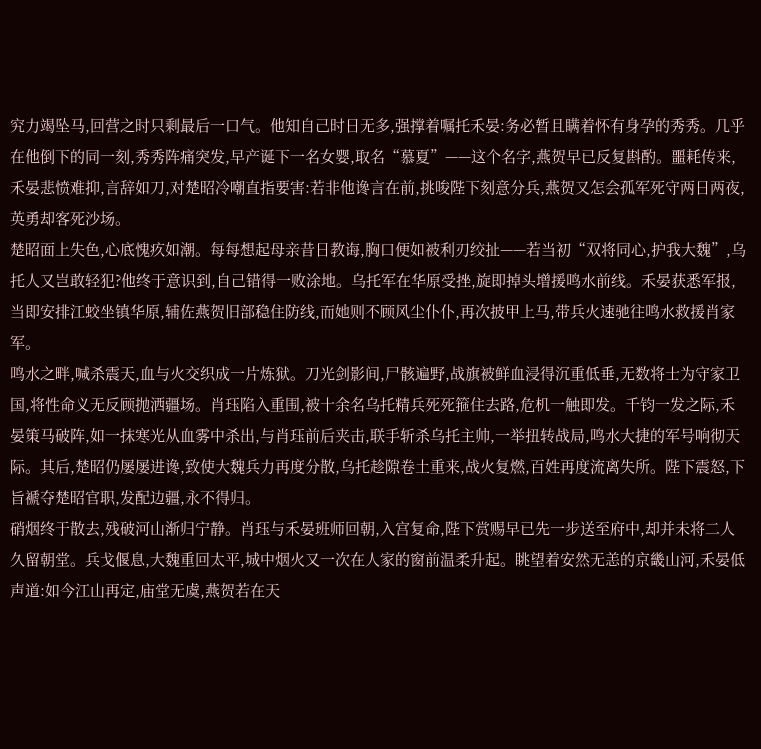究力竭坠马,回营之时只剩最后一口气。他知自己时日无多,强撑着嘱托禾晏:务必暂且瞒着怀有身孕的秀秀。几乎在他倒下的同一刻,秀秀阵痛突发,早产诞下一名女婴,取名“慕夏”——这个名字,燕贺早已反复斟酌。噩耗传来,禾晏悲愤难抑,言辞如刀,对楚昭冷嘲直指要害:若非他谗言在前,挑唆陛下刻意分兵,燕贺又怎会孤军死守两日两夜,英勇却客死沙场。
楚昭面上失色,心底愧疚如潮。每每想起母亲昔日教诲,胸口便如被利刃绞扯——若当初“双将同心,护我大魏”,乌托人又岂敢轻犯?他终于意识到,自己错得一败涂地。乌托军在华原受挫,旋即掉头增援鸣水前线。禾晏获悉军报,当即安排江蛟坐镇华原,辅佐燕贺旧部稳住防线,而她则不顾风尘仆仆,再次披甲上马,带兵火速驰往鸣水救援肖家军。
鸣水之畔,喊杀震天,血与火交织成一片炼狱。刀光剑影间,尸骸遍野,战旗被鲜血浸得沉重低垂,无数将士为守家卫国,将性命义无反顾抛洒疆场。肖珏陷入重围,被十余名乌托精兵死死箍住去路,危机一触即发。千钧一发之际,禾晏策马破阵,如一抹寒光从血雾中杀出,与肖珏前后夹击,联手斩杀乌托主帅,一举扭转战局,鸣水大捷的军号响彻天际。其后,楚昭仍屡屡进谗,致使大魏兵力再度分散,乌托趁隙卷土重来,战火复燃,百姓再度流离失所。陛下震怒,下旨褫夺楚昭官职,发配边疆,永不得归。
硝烟终于散去,残破河山渐归宁静。肖珏与禾晏班师回朝,入宫复命,陛下赏赐早已先一步送至府中,却并未将二人久留朝堂。兵戈偃息,大魏重回太平,城中烟火又一次在人家的窗前温柔升起。眺望着安然无恙的京畿山河,禾晏低声道:如今江山再定,庙堂无虞,燕贺若在天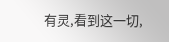有灵,看到这一切,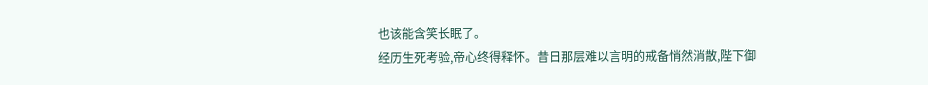也该能含笑长眠了。
经历生死考验,帝心终得释怀。昔日那层难以言明的戒备悄然消散,陛下御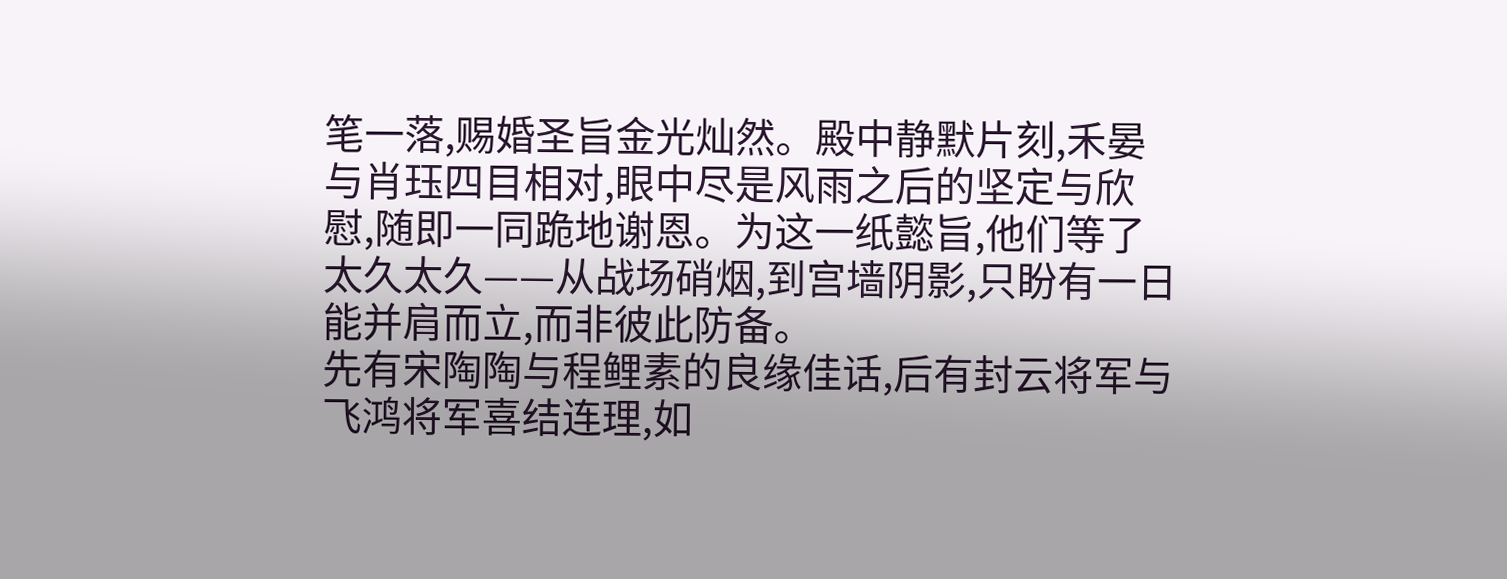笔一落,赐婚圣旨金光灿然。殿中静默片刻,禾晏与肖珏四目相对,眼中尽是风雨之后的坚定与欣慰,随即一同跪地谢恩。为这一纸懿旨,他们等了太久太久——从战场硝烟,到宫墙阴影,只盼有一日能并肩而立,而非彼此防备。
先有宋陶陶与程鲤素的良缘佳话,后有封云将军与飞鸿将军喜结连理,如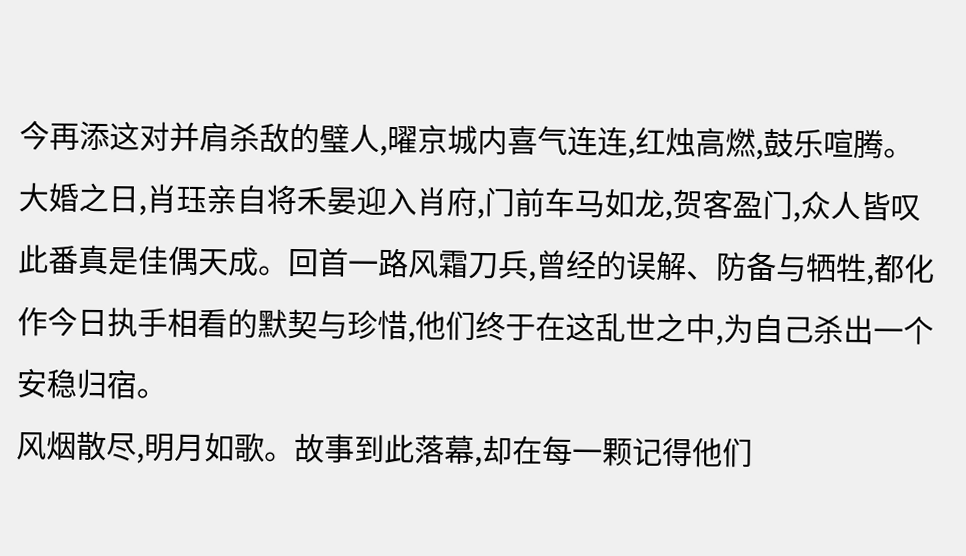今再添这对并肩杀敌的璧人,曜京城内喜气连连,红烛高燃,鼓乐喧腾。大婚之日,肖珏亲自将禾晏迎入肖府,门前车马如龙,贺客盈门,众人皆叹此番真是佳偶天成。回首一路风霜刀兵,曾经的误解、防备与牺牲,都化作今日执手相看的默契与珍惜,他们终于在这乱世之中,为自己杀出一个安稳归宿。
风烟散尽,明月如歌。故事到此落幕,却在每一颗记得他们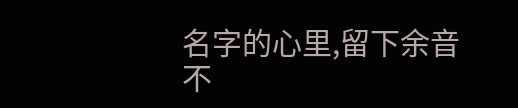名字的心里,留下余音不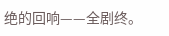绝的回响——全剧终。